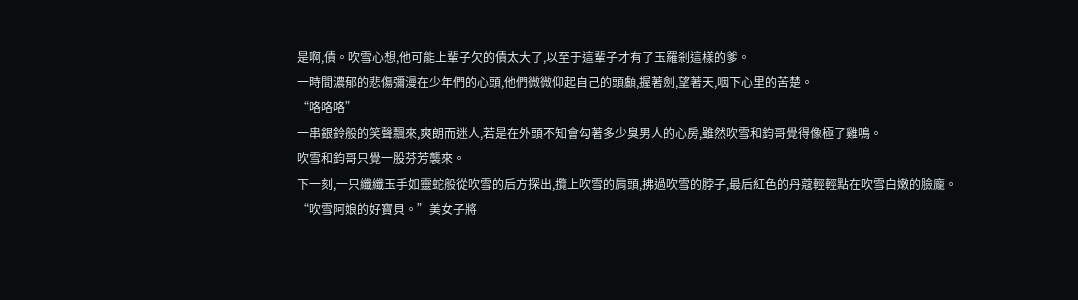是啊,債。吹雪心想,他可能上輩子欠的債太大了,以至于這輩子才有了玉羅剎這樣的爹。
一時間濃郁的悲傷彌漫在少年們的心頭,他們微微仰起自己的頭顱,握著劍,望著天,咽下心里的苦楚。
“咯咯咯”
一串銀鈴般的笑聲飄來,爽朗而迷人,若是在外頭不知會勾著多少臭男人的心房,雖然吹雪和鈞哥覺得像極了雞鳴。
吹雪和鈞哥只覺一股芬芳襲來。
下一刻,一只纖纖玉手如靈蛇般從吹雪的后方探出,攬上吹雪的肩頭,拂過吹雪的脖子,最后紅色的丹蔻輕輕點在吹雪白嫩的臉龐。
“吹雪阿娘的好寶貝。”美女子將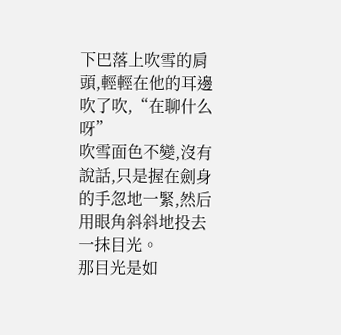下巴落上吹雪的肩頭,輕輕在他的耳邊吹了吹,“在聊什么呀”
吹雪面色不變,沒有說話,只是握在劍身的手忽地一緊,然后用眼角斜斜地投去一抹目光。
那目光是如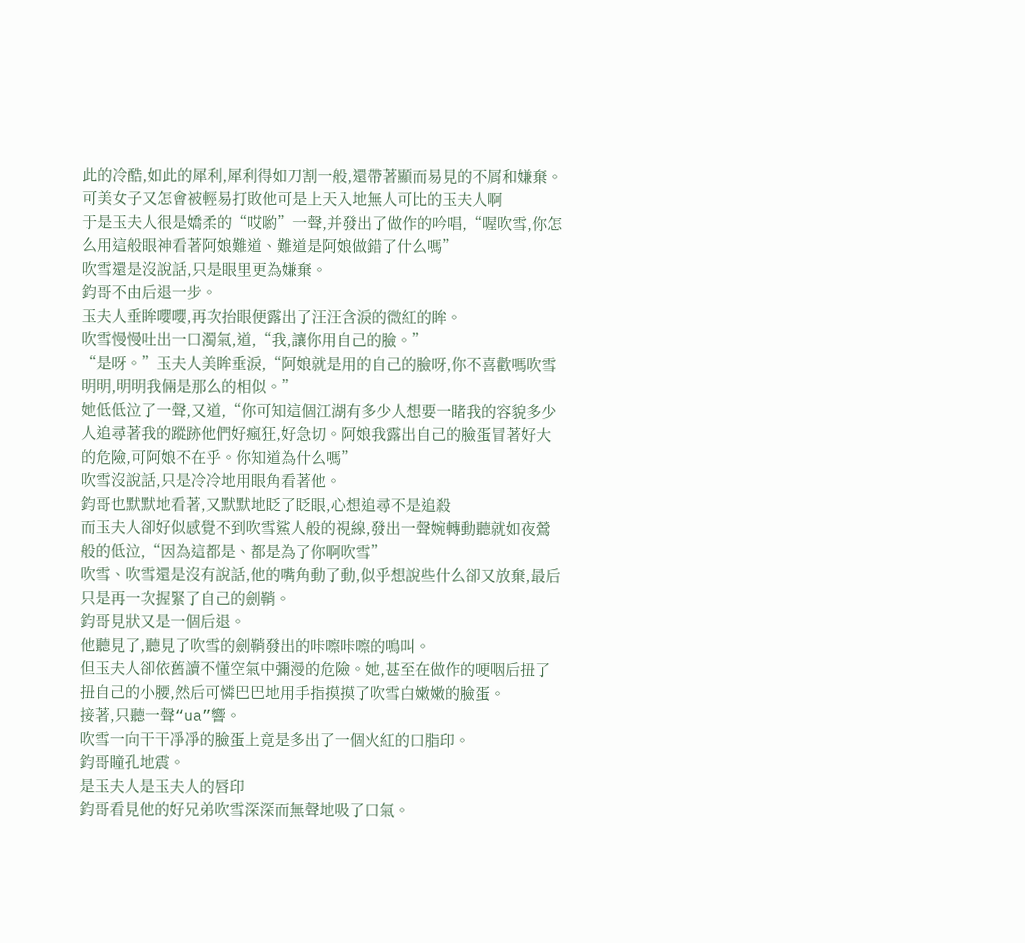此的冷酷,如此的犀利,犀利得如刀割一般,還帶著顯而易見的不屑和嫌棄。
可美女子又怎會被輕易打敗他可是上天入地無人可比的玉夫人啊
于是玉夫人很是嬌柔的“哎喲”一聲,并發出了做作的吟唱,“喔吹雪,你怎么用這般眼神看著阿娘難道、難道是阿娘做錯了什么嗎”
吹雪還是沒說話,只是眼里更為嫌棄。
鈞哥不由后退一步。
玉夫人垂眸嚶嚶,再次抬眼便露出了汪汪含淚的微紅的眸。
吹雪慢慢吐出一口濁氣,道,“我,讓你用自己的臉。”
“是呀。”玉夫人美眸垂淚,“阿娘就是用的自己的臉呀,你不喜歡嗎吹雪明明,明明我倆是那么的相似。”
她低低泣了一聲,又道,“你可知這個江湖有多少人想要一睹我的容貌多少人追尋著我的蹤跡他們好瘋狂,好急切。阿娘我露出自己的臉蛋冒著好大的危險,可阿娘不在乎。你知道為什么嗎”
吹雪沒說話,只是冷冷地用眼角看著他。
鈞哥也默默地看著,又默默地眨了眨眼,心想追尋不是追殺
而玉夫人卻好似感覺不到吹雪鯊人般的視線,發出一聲婉轉動聽就如夜鶯般的低泣,“因為這都是、都是為了你啊吹雪”
吹雪、吹雪還是沒有說話,他的嘴角動了動,似乎想說些什么卻又放棄,最后只是再一次握緊了自己的劍鞘。
鈞哥見狀又是一個后退。
他聽見了,聽見了吹雪的劍鞘發出的咔嚓咔嚓的鳴叫。
但玉夫人卻依舊讀不懂空氣中彌漫的危險。她,甚至在做作的哽咽后扭了扭自己的小腰,然后可憐巴巴地用手指摸摸了吹雪白嫩嫩的臉蛋。
接著,只聽一聲“ua”響。
吹雪一向干干凈凈的臉蛋上竟是多出了一個火紅的口脂印。
鈞哥瞳孔地震。
是玉夫人是玉夫人的唇印
鈞哥看見他的好兄弟吹雪深深而無聲地吸了口氣。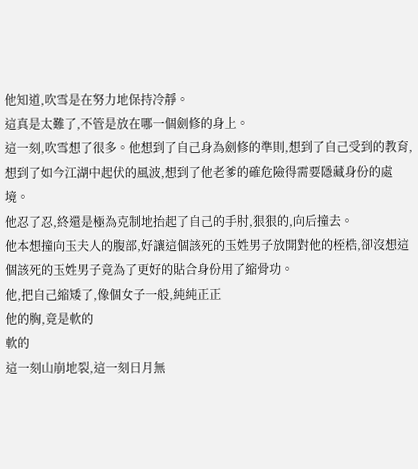他知道,吹雪是在努力地保持冷靜。
這真是太難了,不管是放在哪一個劍修的身上。
這一刻,吹雪想了很多。他想到了自己身為劍修的準則,想到了自己受到的教育,想到了如今江湖中起伏的風波,想到了他老爹的確危險得需要隱藏身份的處境。
他忍了忍,終還是極為克制地抬起了自己的手肘,狠狠的,向后撞去。
他本想撞向玉夫人的腹部,好讓這個該死的玉姓男子放開對他的桎梏,卻沒想這個該死的玉姓男子竟為了更好的貼合身份用了縮骨功。
他,把自己縮矮了,像個女子一般,純純正正
他的胸,竟是軟的
軟的
這一刻山崩地裂,這一刻日月無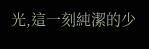光,這一刻純潔的少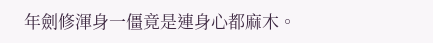年劍修渾身一僵竟是連身心都麻木。